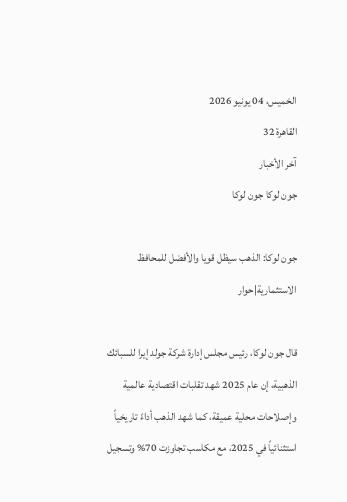الخميس، 04 يونيو 2026
القاهرة 32
آخر الأخبار
جون لوكا جون لوكا

جون لوكا: الذهب سيظل قويا والأفضل للمحافظ الاستثمارية|حوار

قال جون لوكا، رئيس مجلس إدارة شركة جولد إيرا للسبائك الذهبية، إن عام 2025 شهد تقلبات اقتصادية عالمية وإصلاحات محلية عميقة، كما شهد الذهب أداءً تاريخياً استثنائياً في 2025، مع مكاسب تجاوزت 70% وتسجيل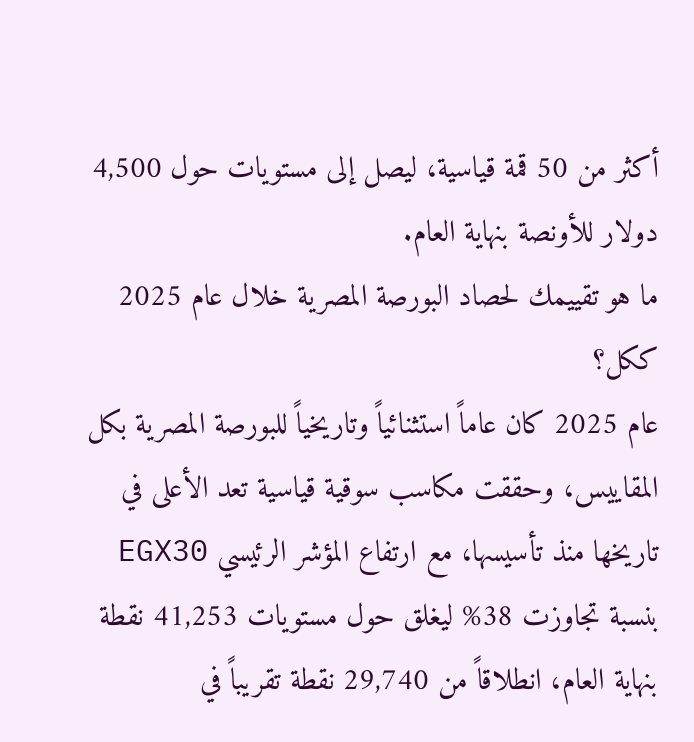أكثر من 50 قمة قياسية، ليصل إلى مستويات حول 4,500 دولار للأونصة بنهاية العام.
ما هو تقييمك لحصاد البورصة المصرية خلال عام 2025 ككل؟
عام 2025 كان عاماً استثنائياً وتاريخياً للبورصة المصرية بكل المقاييس، وحققت مكاسب سوقية قياسية تعد الأعلى في تاريخها منذ تأسيسها، مع ارتفاع المؤشر الرئيسي EGX30 بنسبة تجاوزت 38% ليغلق حول مستويات 41,253 نقطة بنهاية العام، انطلاقاً من 29,740 نقطة تقريباً في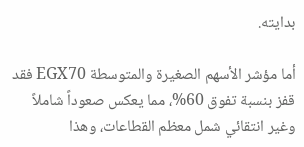بدايته.

أما مؤشر الأسهم الصغيرة والمتوسطة EGX70 فقد قفز بنسبة تفوق 60%، مما يعكس صعوداً شاملاً وغير انتقائي شمل معظم القطاعات، وهذا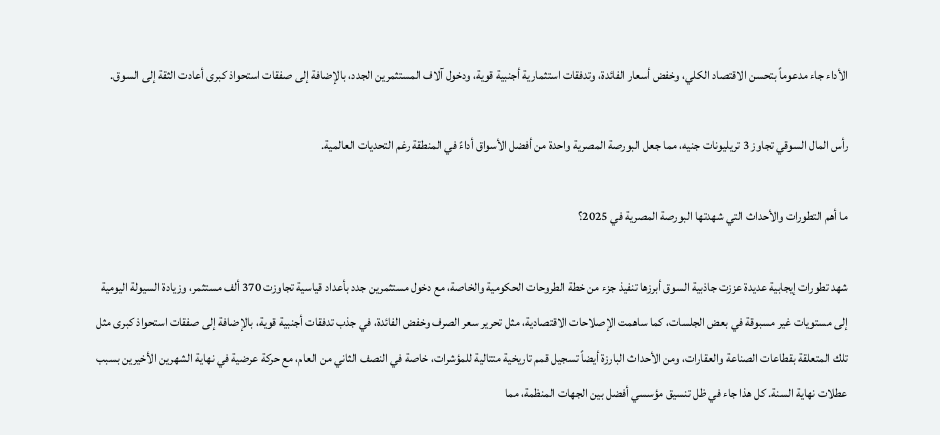الأداء جاء مدعوماً بتحسن الاقتصاد الكلي، وخفض أسعار الفائدة، وتدفقات استثمارية أجنبية قوية، ودخول آلاف المستثمرين الجدد، بالإضافة إلى صفقات استحواذ كبرى أعادت الثقة إلى السوق.

رأس المال السوقي تجاوز 3 تريليونات جنيه، مما جعل البورصة المصرية واحدة من أفضل الأسواق أداءً في المنطقة رغم التحديات العالمية.

ما أهم التطورات والأحداث التي شهدتها البورصة المصرية في 2025؟

شهد تطورات إيجابية عديدة عززت جاذبية السوق أبرزها تنفيذ جزء من خطة الطروحات الحكومية والخاصة، مع دخول مستثمرين جدد بأعداد قياسية تجاوزت 370 ألف مستثمر، وزيادة السيولة اليومية إلى مستويات غير مسبوقة في بعض الجلسات، كما ساهمت الإصلاحات الاقتصادية، مثل تحرير سعر الصرف وخفض الفائدة، في جذب تدفقات أجنبية قوية، بالإضافة إلى صفقات استحواذ كبرى مثل تلك المتعلقة بقطاعات الصناعة والعقارات، ومن الأحداث البارزة أيضاً تسجيل قمم تاريخية متتالية للمؤشرات، خاصة في النصف الثاني من العام، مع حركة عرضية في نهاية الشهرين الأخيرين بسبب عطلات نهاية السنة. كل هذا جاء في ظل تنسيق مؤسسي أفضل بين الجهات المنظمة، مما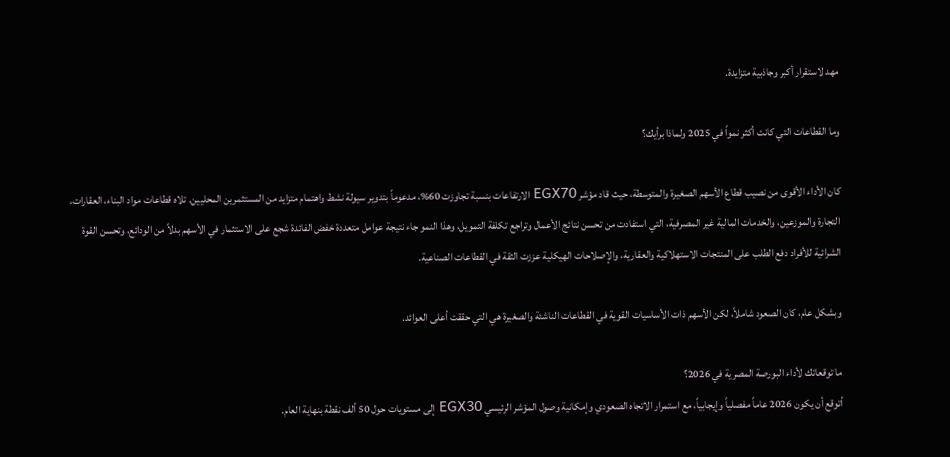مهد لاستقرار أكبر وجاذبية متزايدة.

وما القطاعات التي كانت أكثر نمواً في 2025 ولماذا برأيك؟

كان الأداء الأقوى من نصيب قطاع الأسهم الصغيرة والمتوسطة، حيث قاد مؤشر EGX70 الارتفاعات بنسبة تجاوزت 60%، مدعوماً بتدوير سيولة نشط واهتمام متزايد من المستثمرين المحليين. تلاه قطاعات مواد البناء، العقارات، التجارة والموزعين، والخدمات المالية غير المصرفية، التي استفادت من تحسن نتائج الأعمال وتراجع تكلفة التمويل، وهذا النمو جاء نتيجة عوامل متعددة خفض الفائدة شجع على الاستثمار في الأسهم بدلاً من الودائع، وتحسن القوة الشرائية للأفراد دفع الطلب على المنتجات الاستهلاكية والعقارية، والإصلاحات الهيكلية عززت الثقة في القطاعات الصناعية.

وبشكل عام، كان الصعود شاملاً، لكن الأسهم ذات الأساسيات القوية في القطاعات الناشئة والصغيرة هي التي حققت أعلى العوائد.

ما توقعاتك لأداء البورصة المصرية في 2026؟
أتوقع أن يكون 2026 عاماً مفصلياً وإيجابياً، مع استمرار الاتجاه الصعودي وإمكانية وصول المؤشر الرئيسي EGX30 إلى مستويات حول 50 ألف نقطة بنهاية العام.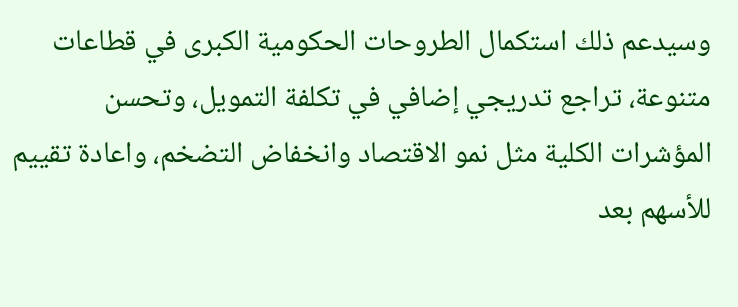وسيدعم ذلك استكمال الطروحات الحكومية الكبرى في قطاعات متنوعة، تراجع تدريجي إضافي في تكلفة التمويل، وتحسن المؤشرات الكلية مثل نمو الاقتصاد وانخفاض التضخم، واعادة تقييم للأسهم بعد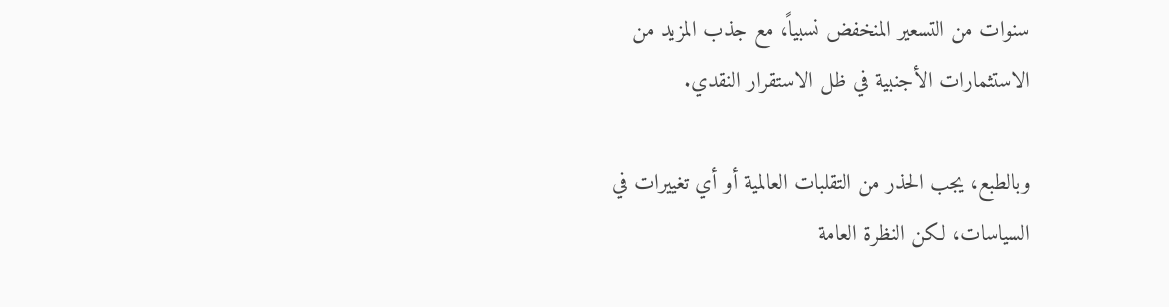سنوات من التسعير المنخفض نسبياً، مع جذب المزيد من الاستثمارات الأجنبية في ظل الاستقرار النقدي.

وبالطبع، يجب الحذر من التقلبات العالمية أو أي تغييرات في السياسات، لكن النظرة العامة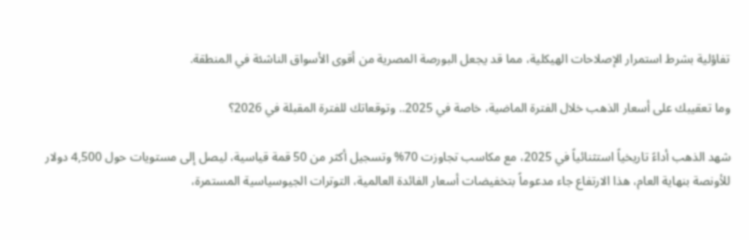تفاؤلية بشرط استمرار الإصلاحات الهيكلية، مما قد يجعل البورصة المصرية من أقوى الأسواق الناشئة في المنطقة.

وما تعقيبك على أسعار الذهب خلال الفترة الماضية، خاصة في 2025.. وتوقعاتك للفترة المقبلة في 2026؟

شهد الذهب أداءً تاريخياً استثنائياً في 2025، مع مكاسب تجاوزت 70% وتسجيل أكثر من 50 قمة قياسية، ليصل إلى مستويات حول 4,500 دولار للأونصة بنهاية العام، هذا الارتفاع جاء مدعوماً بتخفيضات أسعار الفائدة العالمية، التوترات الجيوسياسية المستمرة،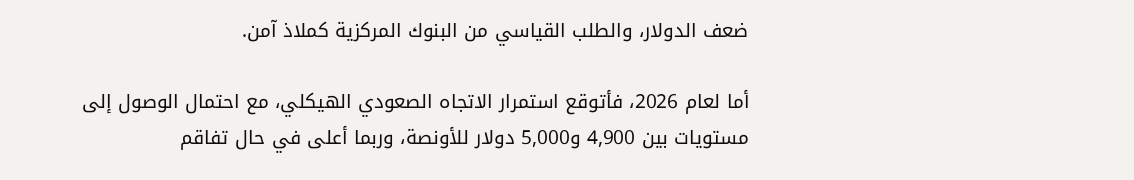ضعف الدولار، والطلب القياسي من البنوك المركزية كملاذ آمن.

أما لعام 2026، فأتوقع استمرار الاتجاه الصعودي الهيكلي، مع احتمال الوصول إلى مستويات بين 4,900 و5,000 دولار للأونصة، وربما أعلى في حال تفاقم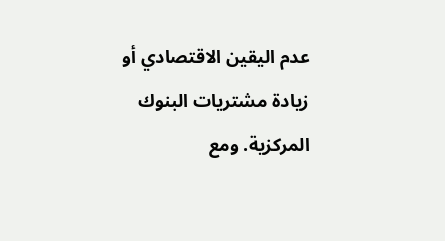عدم اليقين الاقتصادي أو زيادة مشتريات البنوك المركزية. ومع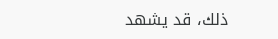ذلك، قد يشهد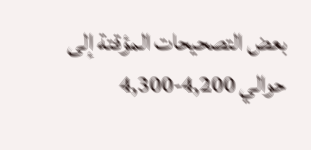بعض التصحيحات المؤقتة إلى حوالي 4,200-4,300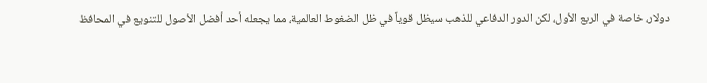دولار، خاصة في الربع الأول، لكن الدور الدفاعي للذهب سيظل قوياً في ظل الضغوط العالمية، مما يجعله أحد أفضل الأصول للتنويع في المحافظ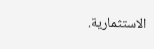الاستثمارية.